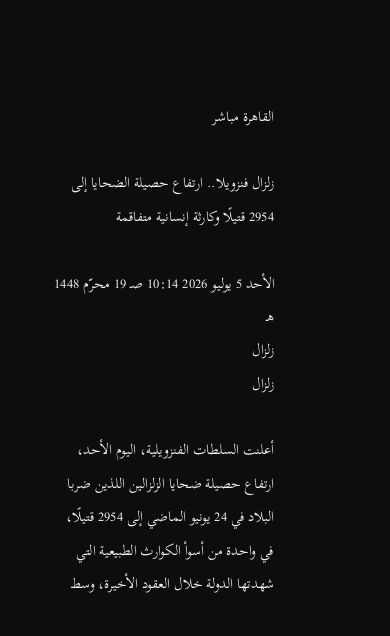القاهرة مباشر

زلزال فنزويلا.. ارتفاع حصيلة الضحايا إلى 2954 قتيلًا وكارثة إنسانية متفاقمة

الأحد 5 يوليو 2026 10:14 صـ 19 محرّم 1448 هـ
زلزال
زلزال

أعلنت السلطات الفنزويلية، اليوم الأحد، ارتفاع حصيلة ضحايا الزلزالين اللذين ضربا البلاد في 24 يونيو الماضي إلى 2954 قتيلًا، في واحدة من أسوأ الكوارث الطبيعية التي شهدتها الدولة خلال العقود الأخيرة، وسط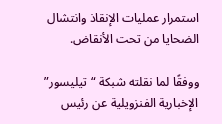استمرار عمليات الإنقاذ وانتشال الضحايا من تحت الأنقاض.

ووفقًا لما نقلته شبكة “تيليسور” الإخبارية الفنزويلية عن رئيس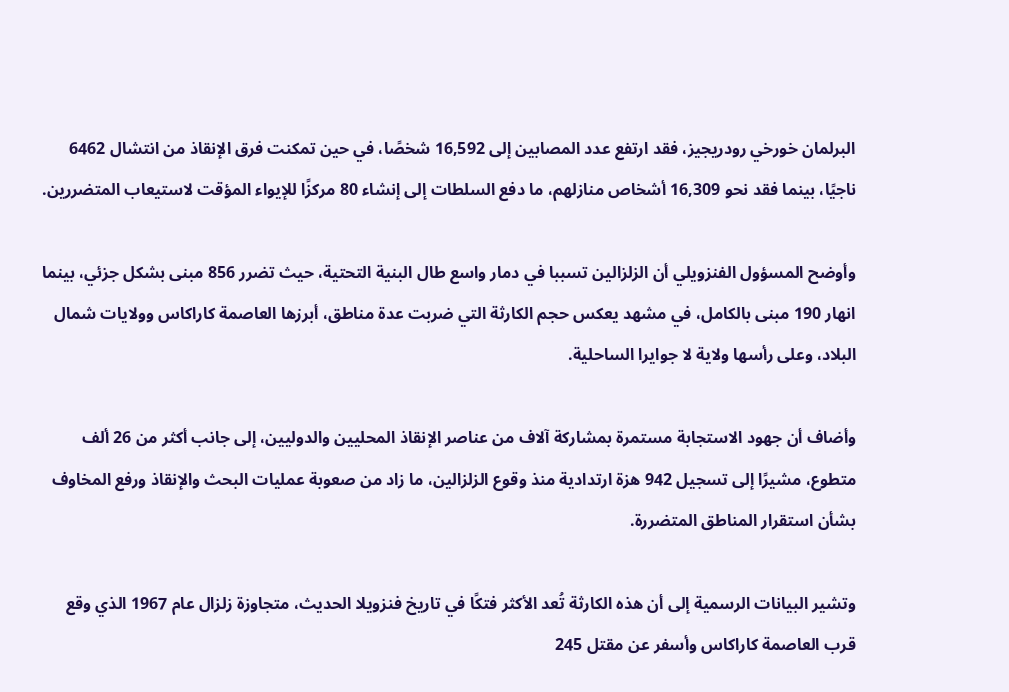البرلمان خورخي رودريجيز، فقد ارتفع عدد المصابين إلى 16,592 شخصًا، في حين تمكنت فرق الإنقاذ من انتشال 6462 ناجيًا، بينما فقد نحو 16,309 أشخاص منازلهم، ما دفع السلطات إلى إنشاء 80 مركزًا للإيواء المؤقت لاستيعاب المتضررين.

وأوضح المسؤول الفنزويلي أن الزلزالين تسببا في دمار واسع طال البنية التحتية، حيث تضرر 856 مبنى بشكل جزئي، بينما انهار 190 مبنى بالكامل، في مشهد يعكس حجم الكارثة التي ضربت عدة مناطق، أبرزها العاصمة كاراكاس وولايات شمال البلاد، وعلى رأسها ولاية لا جوايرا الساحلية.

وأضاف أن جهود الاستجابة مستمرة بمشاركة آلاف من عناصر الإنقاذ المحليين والدوليين، إلى جانب أكثر من 26 ألف متطوع، مشيرًا إلى تسجيل 942 هزة ارتدادية منذ وقوع الزلزالين، ما زاد من صعوبة عمليات البحث والإنقاذ ورفع المخاوف بشأن استقرار المناطق المتضررة.

وتشير البيانات الرسمية إلى أن هذه الكارثة تُعد الأكثر فتكًا في تاريخ فنزويلا الحديث، متجاوزة زلزال عام 1967 الذي وقع قرب العاصمة كاراكاس وأسفر عن مقتل 245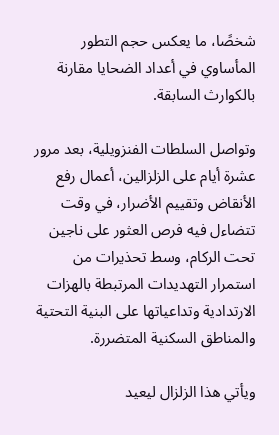شخصًا، ما يعكس حجم التطور المأساوي في أعداد الضحايا مقارنة بالكوارث السابقة.

وتواصل السلطات الفنزويلية، بعد مرور عشرة أيام على الزلزالين، أعمال رفع الأنقاض وتقييم الأضرار، في وقت تتضاءل فيه فرص العثور على ناجين تحت الركام، وسط تحذيرات من استمرار التهديدات المرتبطة بالهزات الارتدادية وتداعياتها على البنية التحتية والمناطق السكنية المتضررة.

ويأتي هذا الزلزال ليعيد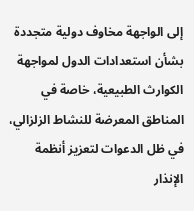إلى الواجهة مخاوف دولية متجددة بشأن استعدادات الدول لمواجهة الكوارث الطبيعية، خاصة في المناطق المعرضة للنشاط الزلزالي، في ظل الدعوات لتعزيز أنظمة الإنذار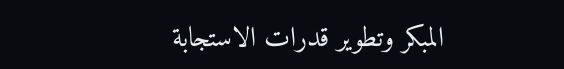المبكر وتطوير قدرات الاستجابة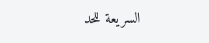السريعة للحد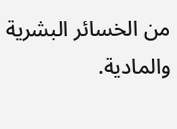من الخسائر البشرية والمادية.